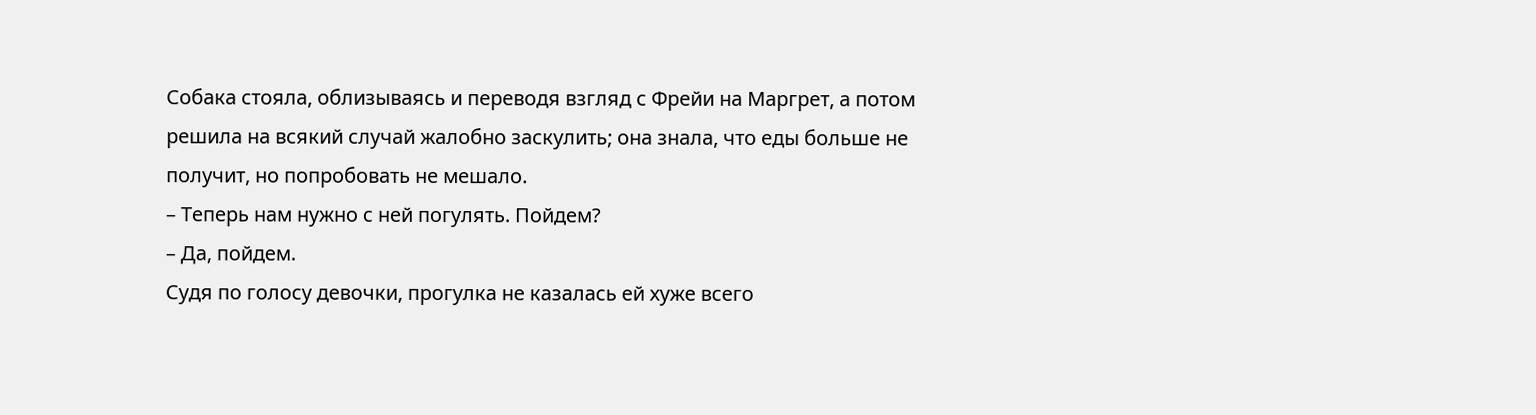Собака стояла, облизываясь и переводя взгляд с Фрейи на Маргрет, а потом решила на всякий случай жалобно заскулить; она знала, что еды больше не получит, но попробовать не мешало.
– Теперь нам нужно с ней погулять. Пойдем?
– Да, пойдем.
Судя по голосу девочки, прогулка не казалась ей хуже всего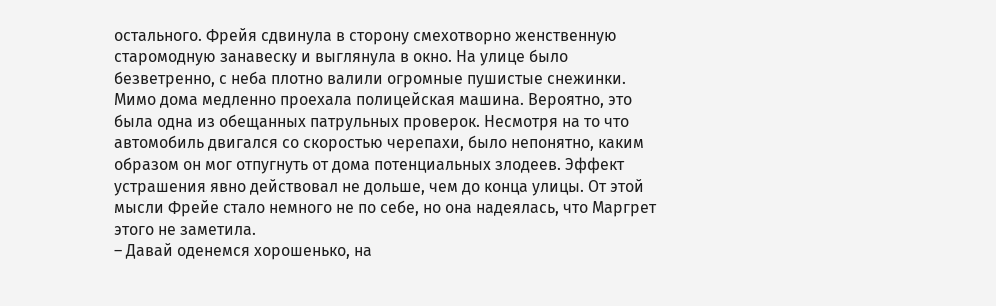остального. Фрейя сдвинула в сторону смехотворно женственную старомодную занавеску и выглянула в окно. На улице было безветренно, с неба плотно валили огромные пушистые снежинки. Мимо дома медленно проехала полицейская машина. Вероятно, это была одна из обещанных патрульных проверок. Несмотря на то что автомобиль двигался со скоростью черепахи, было непонятно, каким образом он мог отпугнуть от дома потенциальных злодеев. Эффект устрашения явно действовал не дольше, чем до конца улицы. От этой мысли Фрейе стало немного не по себе, но она надеялась, что Маргрет этого не заметила.
– Давай оденемся хорошенько, на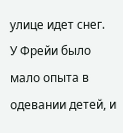улице идет снег.
У Фрейи было мало опыта в одевании детей, и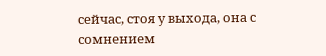сейчас, стоя у выхода, она с сомнением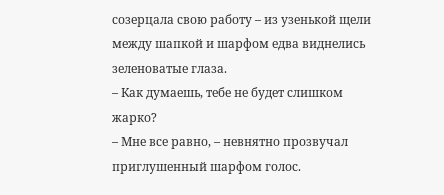созерцала свою работу – из узенькой щели между шапкой и шарфом едва виднелись зеленоватые глаза.
– Как думаешь, тебе не будет слишком жарко?
– Мне все равно, – невнятно прозвучал приглушенный шарфом голос.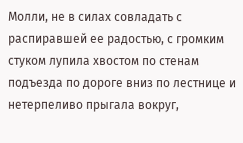Молли, не в силах совладать с распиравшей ее радостью, с громким стуком лупила хвостом по стенам подъезда по дороге вниз по лестнице и нетерпеливо прыгала вокруг,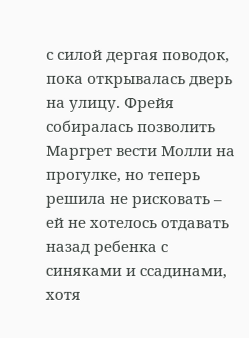с силой дергая поводок, пока открывалась дверь на улицу. Фрейя собиралась позволить Маргрет вести Молли на прогулке, но теперь решила не рисковать – ей не хотелось отдавать назад ребенка с синяками и ссадинами, хотя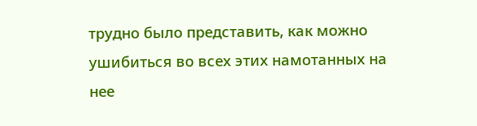трудно было представить, как можно ушибиться во всех этих намотанных на нее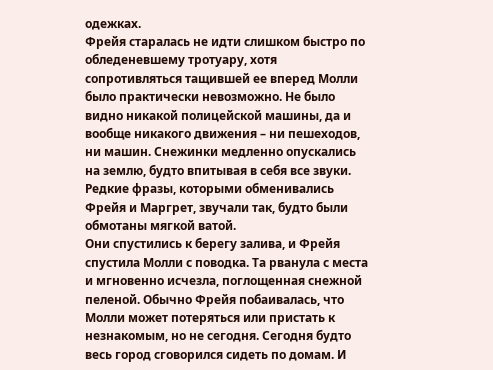одежках.
Фрейя старалась не идти слишком быстро по обледеневшему тротуару, хотя сопротивляться тащившей ее вперед Молли было практически невозможно. Не было видно никакой полицейской машины, да и вообще никакого движения – ни пешеходов, ни машин. Снежинки медленно опускались на землю, будто впитывая в себя все звуки. Редкие фразы, которыми обменивались Фрейя и Маргрет, звучали так, будто были обмотаны мягкой ватой.
Они спустились к берегу залива, и Фрейя спустила Молли с поводка. Та рванула с места и мгновенно исчезла, поглощенная снежной пеленой. Обычно Фрейя побаивалась, что Молли может потеряться или пристать к незнакомым, но не сегодня. Сегодня будто весь город сговорился сидеть по домам. И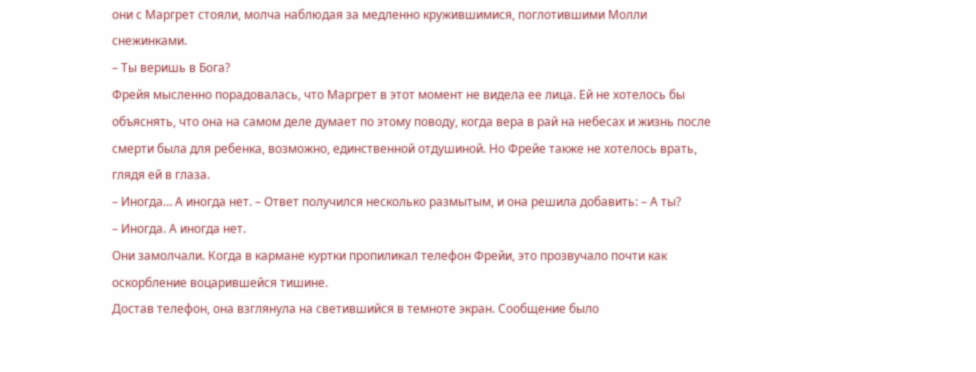они с Маргрет стояли, молча наблюдая за медленно кружившимися, поглотившими Молли снежинками.
– Ты веришь в Бога?
Фрейя мысленно порадовалась, что Маргрет в этот момент не видела ее лица. Ей не хотелось бы объяснять, что она на самом деле думает по этому поводу, когда вера в рай на небесах и жизнь после смерти была для ребенка, возможно, единственной отдушиной. Но Фрейе также не хотелось врать, глядя ей в глаза.
– Иногда… А иногда нет. – Ответ получился несколько размытым, и она решила добавить: – А ты?
– Иногда. А иногда нет.
Они замолчали. Когда в кармане куртки пропиликал телефон Фрейи, это прозвучало почти как оскорбление воцарившейся тишине.
Достав телефон, она взглянула на светившийся в темноте экран. Сообщение было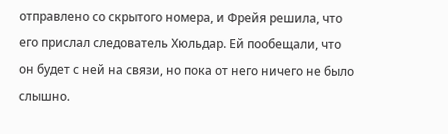отправлено со скрытого номера, и Фрейя решила, что его прислал следователь Хюльдар. Ей пообещали, что он будет с ней на связи, но пока от него ничего не было слышно.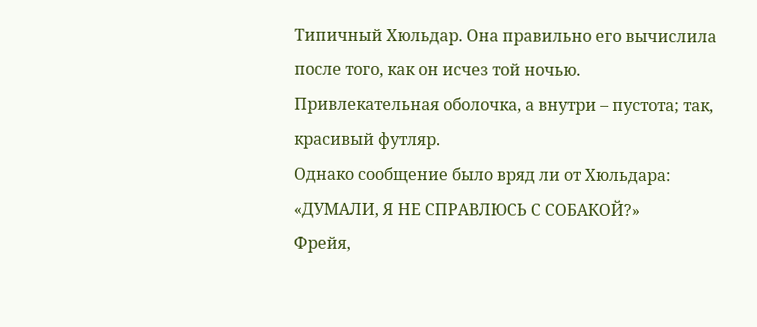Типичный Хюльдар. Она правильно его вычислила после того, как он исчез той ночью. Привлекательная оболочка, а внутри – пустота; так, красивый футляр.
Однако сообщение было вряд ли от Хюльдара: «ДУМАЛИ, Я НЕ СПРАВЛЮСЬ С СОБАКОЙ?»
Фрейя,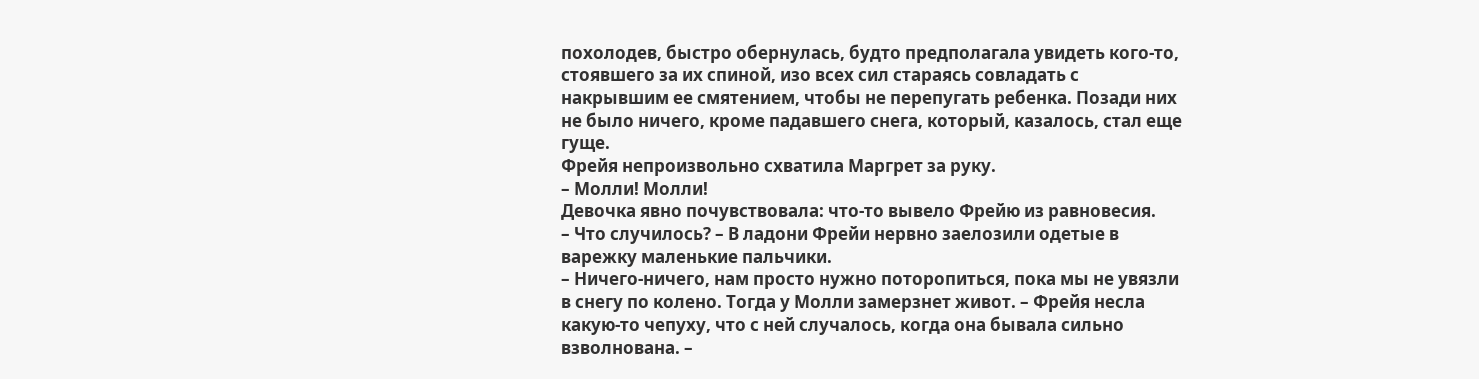похолодев, быстро обернулась, будто предполагала увидеть кого-то, стоявшего за их спиной, изо всех сил стараясь совладать с накрывшим ее смятением, чтобы не перепугать ребенка. Позади них не было ничего, кроме падавшего снега, который, казалось, стал еще гуще.
Фрейя непроизвольно схватила Маргрет за руку.
– Молли! Молли!
Девочка явно почувствовала: что-то вывело Фрейю из равновесия.
– Что случилось? – В ладони Фрейи нервно заелозили одетые в варежку маленькие пальчики.
– Ничего-ничего, нам просто нужно поторопиться, пока мы не увязли в снегу по колено. Тогда у Молли замерзнет живот. – Фрейя несла какую-то чепуху, что с ней случалось, когда она бывала сильно взволнована. –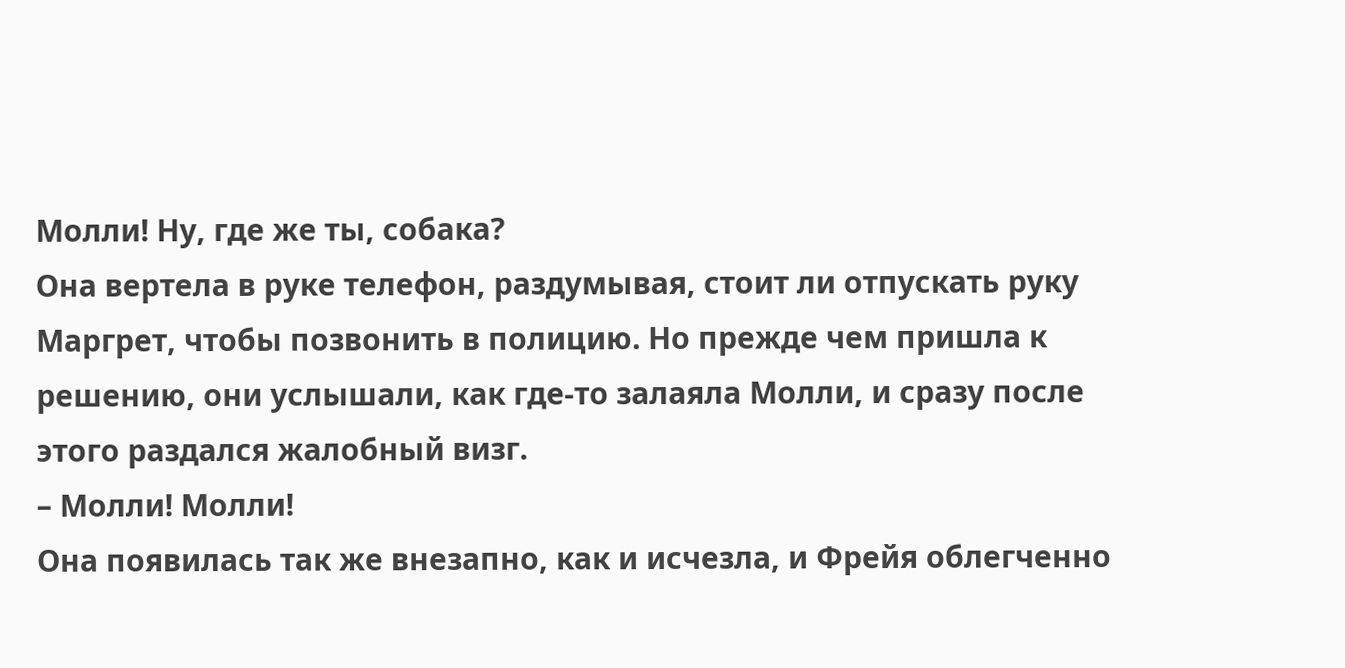Молли! Ну, где же ты, собака?
Она вертела в руке телефон, раздумывая, стоит ли отпускать руку Маргрет, чтобы позвонить в полицию. Но прежде чем пришла к решению, они услышали, как где-то залаяла Молли, и сразу после этого раздался жалобный визг.
– Молли! Молли!
Она появилась так же внезапно, как и исчезла, и Фрейя облегченно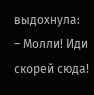выдохнула:
– Молли! Иди скорей сюда!